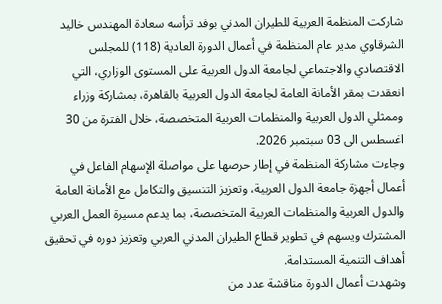شاركت المنظمة العربية للطيران المدني بوفد ترأسه سعادة المهندس خاليد الشرقاوي مدير عام المنظمة في أعمال الدورة العادية (118) للمجلس الاقتصادي والاجتماعي لجامعة الدول العربية على المستوى الوزاري، التي انعقدت بمقر الأمانة العامة لجامعة الدول العربية بالقاهرة، بمشاركة وزراء وممثلي الدول العربية والمنظمات العربية المتخصصة، خلال الفترة من 30 اغسطس الى 03 سبتمبر 2026.
وجاءت مشاركة المنظمة في إطار حرصها على مواصلة الإسهام الفاعل في أعمال أجهزة جامعة الدول العربية، وتعزيز التنسيق والتكامل مع الأمانة العامة والدول العربية والمنظمات العربية المتخصصة، بما يدعم مسيرة العمل العربي المشترك ويسهم في تطوير قطاع الطيران المدني العربي وتعزيز دوره في تحقيق أهداف التنمية المستدامة.
وشهدت أعمال الدورة مناقشة عدد من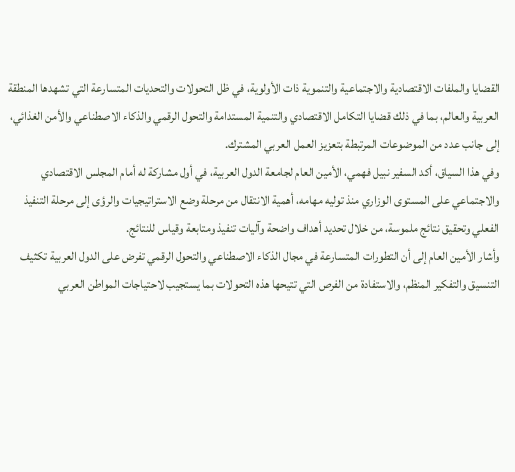القضايا والملفات الاقتصادية والاجتماعية والتنموية ذات الأولوية، في ظل التحولات والتحديات المتسارعة التي تشهدها المنطقة العربية والعالم، بما في ذلك قضايا التكامل الاقتصادي والتنمية المستدامة والتحول الرقمي والذكاء الاصطناعي والأمن الغذائي، إلى جانب عدد من الموضوعات المرتبطة بتعزيز العمل العربي المشترك.
وفي هذا السياق، أكد السفير نبيل فهمي، الأمين العام لجامعة الدول العربية، في أول مشاركة له أمام المجلس الاقتصادي والاجتماعي على المستوى الوزاري منذ توليه مهامه، أهمية الانتقال من مرحلة وضع الاستراتيجيات والرؤى إلى مرحلة التنفيذ الفعلي وتحقيق نتائج ملموسة، من خلال تحديد أهداف واضحة وآليات تنفيذ ومتابعة وقياس للنتائج.
وأشار الأمين العام إلى أن التطورات المتسارعة في مجال الذكاء الاصطناعي والتحول الرقمي تفرض على الدول العربية تكثيف التنسيق والتفكير المنظم، والاستفادة من الفرص التي تتيحها هذه التحولات بما يستجيب لاحتياجات المواطن العربي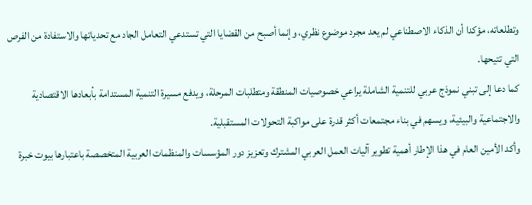وتطلعاته، مؤكدا أن الذكاء الاصطناعي لم يعد مجرد موضوع نظري، وإنما أصبح من القضايا التي تستدعي التعامل الجاد مع تحدياتها والاستفادة من الفرص التي تتيحها.
كما دعا إلى تبني نموذج عربي للتنمية الشاملة يراعي خصوصيات المنطقة ومتطلبات المرحلة، ويدفع مسيرة التنمية المستدامة بأبعادها الاقتصادية والاجتماعية والبيئية، ويسهم في بناء مجتمعات أكثر قدرة على مواكبة التحولات المستقبلية.
وأكد الأمين العام في هذا الإطار أهمية تطوير آليات العمل العربي المشترك وتعزيز دور المؤسسات والمنظمات العربية المتخصصة باعتبارها بيوت خبرة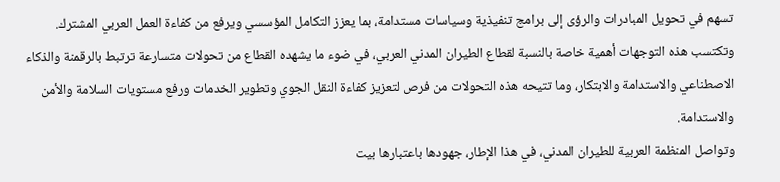تسهم في تحويل المبادرات والرؤى إلى برامج تنفيذية وسياسات مستدامة، بما يعزز التكامل المؤسسي ويرفع من كفاءة العمل العربي المشترك.
وتكتسب هذه التوجهات أهمية خاصة بالنسبة لقطاع الطيران المدني العربي، في ضوء ما يشهده القطاع من تحولات متسارعة ترتبط بالرقمنة والذكاء الاصطناعي والاستدامة والابتكار، وما تتيحه هذه التحولات من فرص لتعزيز كفاءة النقل الجوي وتطوير الخدمات ورفع مستويات السلامة والأمن والاستدامة.
وتواصل المنظمة العربية للطيران المدني، في هذا الإطار، جهودها باعتبارها بيت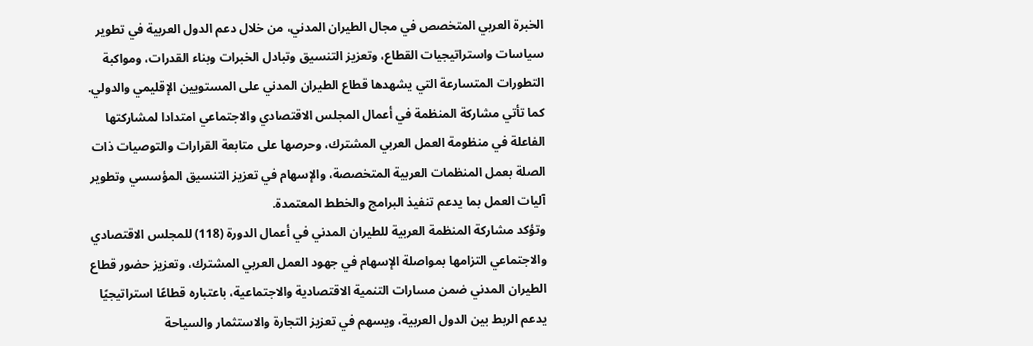الخبرة العربي المتخصص في مجال الطيران المدني، من خلال دعم الدول العربية في تطوير سياسات واستراتيجيات القطاع، وتعزيز التنسيق وتبادل الخبرات وبناء القدرات، ومواكبة التطورات المتسارعة التي يشهدها قطاع الطيران المدني على المستويين الإقليمي والدولي.
كما تأتي مشاركة المنظمة في أعمال المجلس الاقتصادي والاجتماعي امتدادا لمشاركتها الفاعلة في منظومة العمل العربي المشترك، وحرصها على متابعة القرارات والتوصيات ذات الصلة بعمل المنظمات العربية المتخصصة، والإسهام في تعزيز التنسيق المؤسسي وتطوير آليات العمل بما يدعم تنفيذ البرامج والخطط المعتمدة.
وتؤكد مشاركة المنظمة العربية للطيران المدني في أعمال الدورة (118) للمجلس الاقتصادي والاجتماعي التزامها بمواصلة الإسهام في جهود العمل العربي المشترك، وتعزيز حضور قطاع الطيران المدني ضمن مسارات التنمية الاقتصادية والاجتماعية، باعتباره قطاعًا استراتيجيًا يدعم الربط بين الدول العربية، ويسهم في تعزيز التجارة والاستثمار والسياحة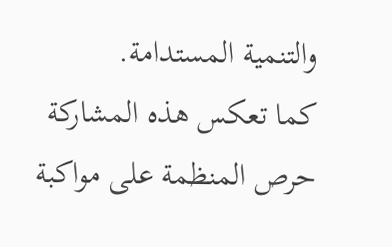والتنمية المستدامة.
كما تعكس هذه المشاركة حرص المنظمة على مواكبة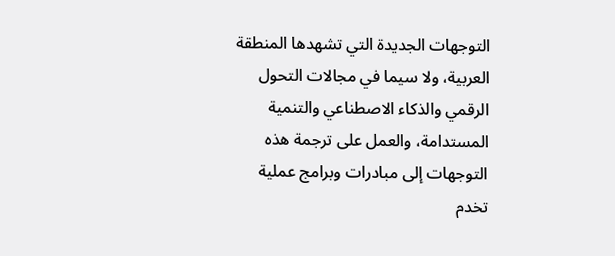التوجهات الجديدة التي تشهدها المنطقة العربية، ولا سيما في مجالات التحول الرقمي والذكاء الاصطناعي والتنمية المستدامة، والعمل على ترجمة هذه التوجهات إلى مبادرات وبرامج عملية تخدم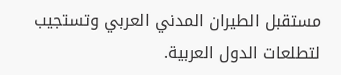مستقبل الطيران المدني العربي وتستجيب لتطلعات الدول العربية.